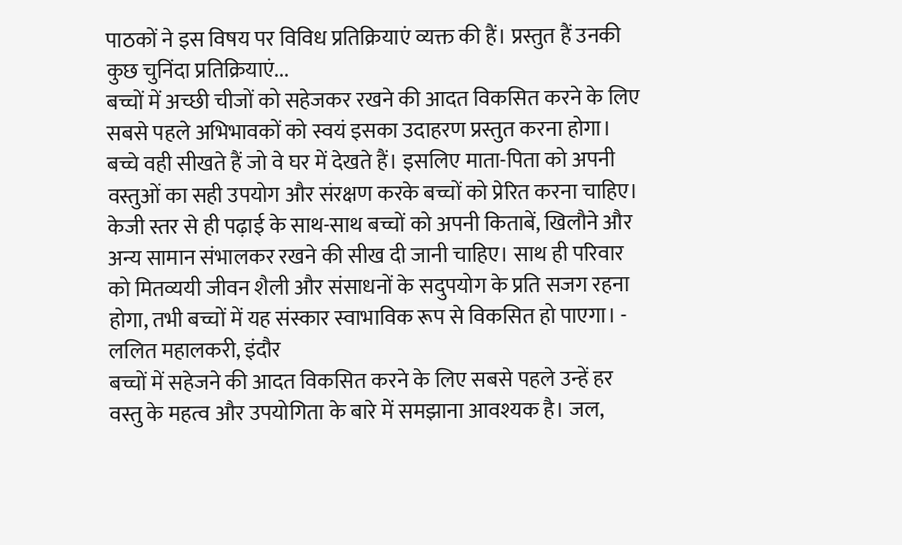पाठकों ने इस विषय पर विविध प्रतिक्रियाएं व्यक्त की हैं। प्रस्तुत हैं उनकी कुछ चुनिंदा प्रतिक्रियाएं...
बच्चों में अच्छी चीजों को सहेजकर रखने की आदत विकसित करने के लिए सबसे पहले अभिभावकों को स्वयं इसका उदाहरण प्रस्तुत करना होगा। बच्चे वही सीखते हैं जो वे घर में देखते हैं। इसलिए माता-पिता को अपनी वस्तुओं का सही उपयोग और संरक्षण करके बच्चों को प्रेरित करना चाहिए। केजी स्तर से ही पढ़ाई के साथ-साथ बच्चों को अपनी किताबें, खिलौने और अन्य सामान संभालकर रखने की सीख दी जानी चाहिए। साथ ही परिवार को मितव्ययी जीवन शैली और संसाधनों के सदुपयोग के प्रति सजग रहना होगा, तभी बच्चों में यह संस्कार स्वाभाविक रूप से विकसित हो पाएगा। - ललित महालकरी, इंदौर
बच्चों में सहेजने की आदत विकसित करने के लिए सबसे पहले उन्हें हर वस्तु के महत्व और उपयोगिता के बारे में समझाना आवश्यक है। जल,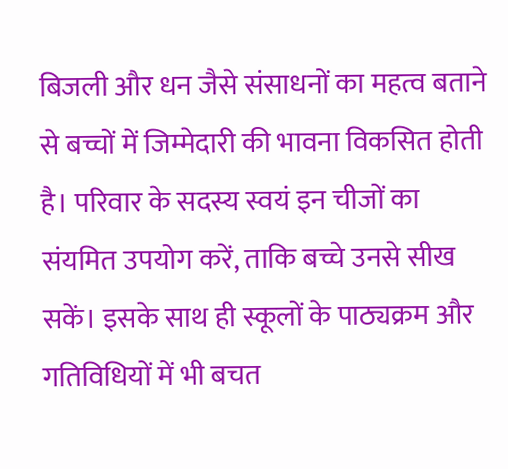बिजली और धन जैसे संसाधनों का महत्व बताने से बच्चों में जिम्मेदारी की भावना विकसित होती है। परिवार के सदस्य स्वयं इन चीजों का संयमित उपयोग करें, ताकि बच्चे उनसे सीख सकें। इसके साथ ही स्कूलों के पाठ्यक्रम और गतिविधियों में भी बचत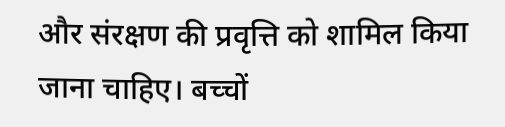और संरक्षण की प्रवृत्ति को शामिल किया जाना चाहिए। बच्चों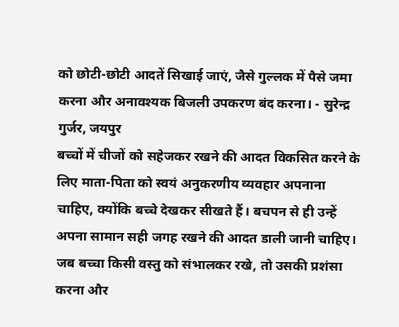को छोटी-छोटी आदतें सिखाई जाएं, जैसे गुल्लक में पैसे जमा करना और अनावश्यक बिजली उपकरण बंद करना। - सुरेन्द्र गुर्जर, जयपुर
बच्चों में चीजों को सहेजकर रखने की आदत विकसित करने के लिए माता-पिता को स्वयं अनुकरणीय व्यवहार अपनाना चाहिए, क्योंकि बच्चे देखकर सीखते हैं। बचपन से ही उन्हें अपना सामान सही जगह रखने की आदत डाली जानी चाहिए। जब बच्चा किसी वस्तु को संभालकर रखे, तो उसकी प्रशंसा करना और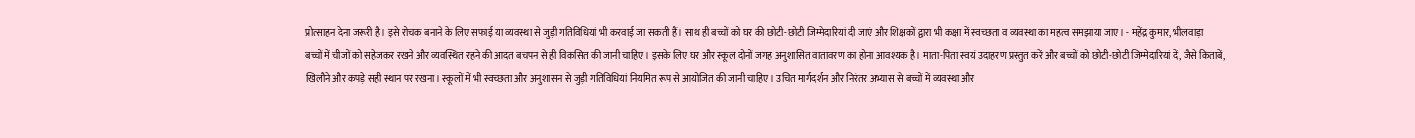प्रोत्साहन देना जरूरी है। इसे रोचक बनाने के लिए सफाई या व्यवस्था से जुड़ी गतिविधियां भी करवाई जा सकती हैं। साथ ही बच्चों को घर की छोटी-छोटी जिम्मेदारियां दी जाएं और शिक्षकों द्वारा भी कक्षा में स्वच्छता व व्यवस्था का महत्व समझाया जाए। - महेंद्र कुमार, भीलवाड़ा
बच्चों में चीजों को सहेजकर रखने और व्यवस्थित रहने की आदत बचपन से ही विकसित की जानी चाहिए। इसके लिए घर और स्कूल दोनों जगह अनुशासित वातावरण का होना आवश्यक है। माता-पिता स्वयं उदाहरण प्रस्तुत करें और बच्चों को छोटी-छोटी जिम्मेदारियां दें, जैसे किताबें, खिलौने और कपड़े सही स्थान पर रखना। स्कूलों में भी स्वच्छता और अनुशासन से जुड़ी गतिविधियां नियमित रूप से आयोजित की जानी चाहिए। उचित मार्गदर्शन और निरंतर अभ्यास से बच्चों में व्यवस्था और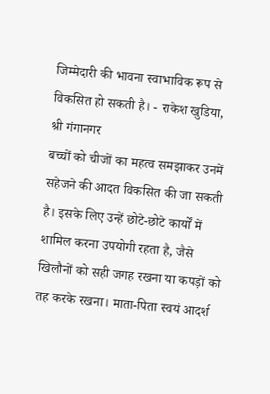जिम्मेदारी की भावना स्वाभाविक रूप से विकसित हो सकती है। - राकेश खुडिया, श्री गंगानगर
बच्चों को चीजों का महत्व समझाकर उनमें सहेजने की आदत विकसित की जा सकती है। इसके लिए उन्हें छोटे-छोटे कार्यों में शामिल करना उपयोगी रहता है, जैसे खिलौनों को सही जगह रखना या कपड़ों को तह करके रखना। माता-पिता स्वयं आदर्श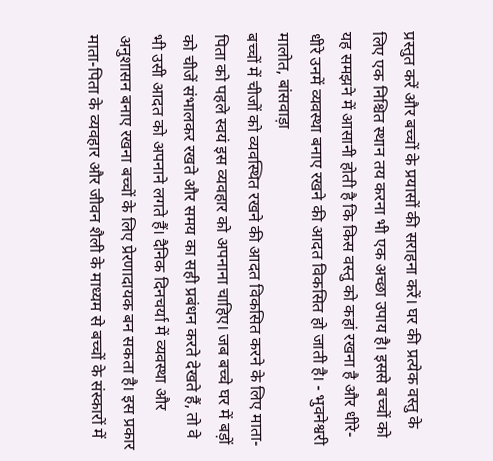प्रस्तुत करें और बच्चों के प्रयासों की सराहना करें। घर की प्रत्येक वस्तु के लिए एक निश्चित स्थान तय करना भी एक अच्छा उपाय है। इससे बच्चों को यह समझने में आसानी होती है कि किस वस्तु को कहां रखना है और धीरे-धीरे उनमें व्यवस्था बनाए रखने की आदत विकसित हो जाती है। - भुवनेश्वरी मालोत, बांसवाड़ा
बच्चों में चीजों को व्यवस्थित रखने की आदत विकसित करने के लिए माता-पिता को पहले स्वयं इस व्यवहार को अपनाना चाहिए। जब बच्चे घर में बड़ों को चीजें संभालकर रखते और समय का सही प्रबंधन करते देखते हैं, तो वे भी उसी आदत को अपनाने लगते हैं। दैनिक दिनचर्या में व्यवस्था और अनुशासन बनाए रखना बच्चों के लिए प्रेरणादायक बन सकता है। इस प्रकार माता-पिता के व्यवहार और जीवन शैली के माध्यम से बच्चों के संस्कारों में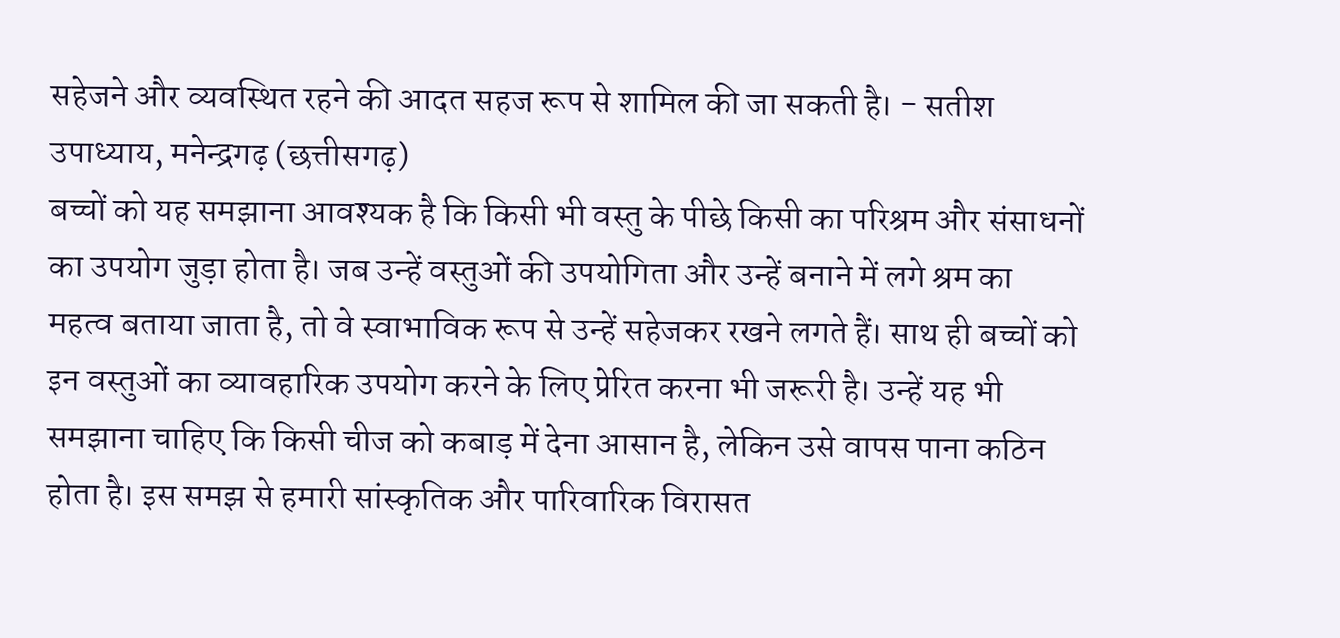सहेजने और व्यवस्थित रहने की आदत सहज रूप से शामिल की जा सकती है। - सतीश उपाध्याय, मनेन्द्रगढ़ (छत्तीसगढ़)
बच्चों को यह समझाना आवश्यक है कि किसी भी वस्तु के पीछे किसी का परिश्रम और संसाधनों का उपयोग जुड़ा होता है। जब उन्हें वस्तुओं की उपयोगिता और उन्हें बनाने में लगे श्रम का महत्व बताया जाता है, तो वे स्वाभाविक रूप से उन्हें सहेजकर रखने लगते हैं। साथ ही बच्चों को इन वस्तुओं का व्यावहारिक उपयोग करने के लिए प्रेरित करना भी जरूरी है। उन्हें यह भी समझाना चाहिए कि किसी चीज को कबाड़ में देना आसान है, लेकिन उसे वापस पाना कठिन होता है। इस समझ से हमारी सांस्कृतिक और पारिवारिक विरासत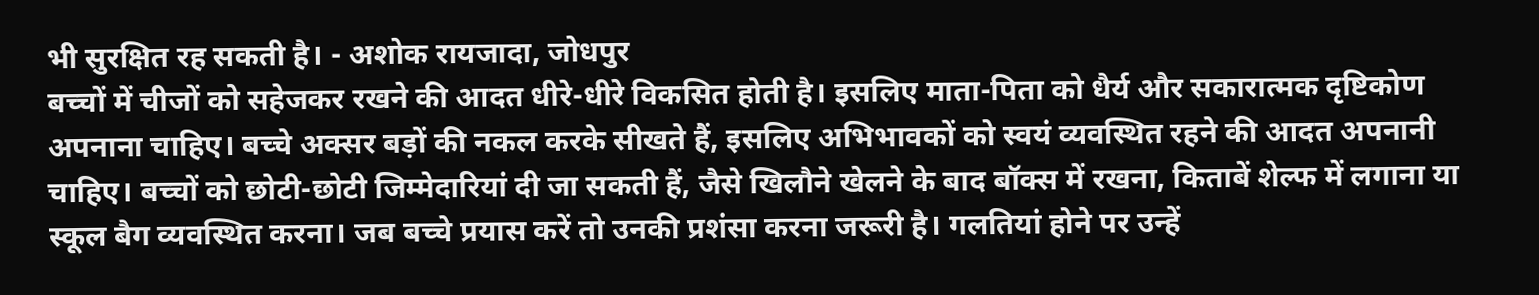भी सुरक्षित रह सकती है। - अशोक रायजादा, जोधपुर
बच्चों में चीजों को सहेजकर रखने की आदत धीरे-धीरे विकसित होती है। इसलिए माता-पिता को धैर्य और सकारात्मक दृष्टिकोण अपनाना चाहिए। बच्चे अक्सर बड़ों की नकल करके सीखते हैं, इसलिए अभिभावकों को स्वयं व्यवस्थित रहने की आदत अपनानी चाहिए। बच्चों को छोटी-छोटी जिम्मेदारियां दी जा सकती हैं, जैसे खिलौने खेलने के बाद बॉक्स में रखना, किताबें शेल्फ में लगाना या स्कूल बैग व्यवस्थित करना। जब बच्चे प्रयास करें तो उनकी प्रशंसा करना जरूरी है। गलतियां होने पर उन्हें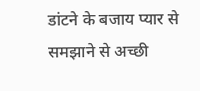डांटने के बजाय प्यार से समझाने से अच्छी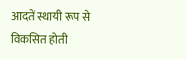आदतें स्थायी रूप से विकसित होती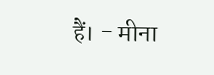हैं। - मीना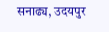सनाढ्य, उदयपुर